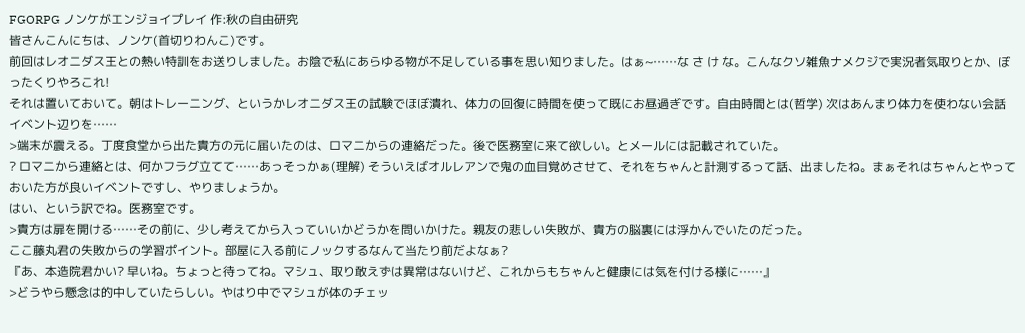FGORPG ノンケがエンジョイプレイ 作:秋の自由研究
皆さんこんにちは、ノンケ(首切りわんこ)です。
前回はレオニダス王との熱い特訓をお送りしました。お陰で私にあらゆる物が不足している事を思い知りました。はぁ~……な さ け な。こんなクソ雑魚ナメクジで実況者気取りとか、ぼったくりやろこれ!
それは置いておいて。朝はトレーニング、というかレオニダス王の試験でほぼ潰れ、体力の回復に時間を使って既にお昼過ぎです。自由時間とは(哲学) 次はあんまり体力を使わない会話イベント辺りを……
>端末が震える。丁度食堂から出た貴方の元に届いたのは、ロマニからの連絡だった。後で医務室に来て欲しい。とメールには記載されていた。
? ロマニから連絡とは、何かフラグ立てて……あっそっかぁ(理解) そういえばオルレアンで鬼の血目覚めさせて、それをちゃんと計測するって話、出ましたね。まぁそれはちゃんとやっておいた方が良いイベントですし、やりましょうか。
はい、という訳でね。医務室です。
>貴方は扉を開ける……その前に、少し考えてから入っていいかどうかを問いかけた。親友の悲しい失敗が、貴方の脳裏には浮かんでいたのだった。
ここ藤丸君の失敗からの学習ポイント。部屋に入る前にノックするなんて当たり前だよなぁ?
『あ、本造院君かい? 早いね。ちょっと待ってね。マシュ、取り敢えずは異常はないけど、これからもちゃんと健康には気を付ける様に……』
>どうやら懸念は的中していたらしい。やはり中でマシュが体のチェッ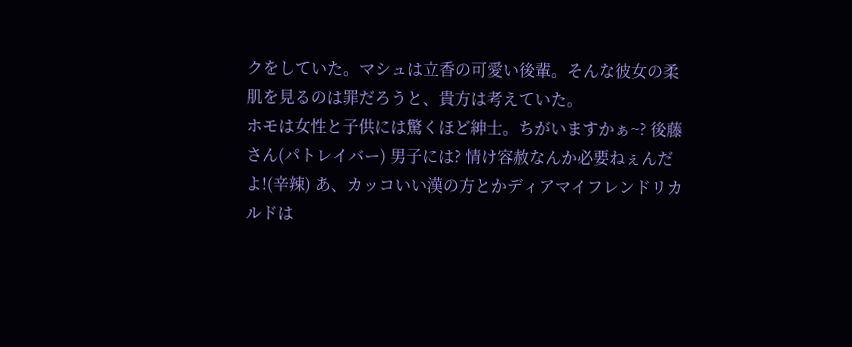クをしていた。マシュは立香の可愛い後輩。そんな彼女の柔肌を見るのは罪だろうと、貴方は考えていた。
ホモは女性と子供には驚くほど紳士。ちがいますかぁ~? 後藤さん(パトレイバー) 男子には? 情け容赦なんか必要ねぇんだよ!(辛辣) あ、カッコいい漢の方とかディアマイフレンドリカルドは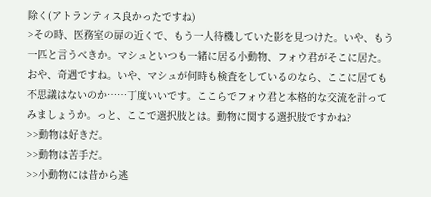除く(アトランティス良かったですね)
>その時、医務室の扉の近くで、もう一人待機していた影を見つけた。いや、もう一匹と言うべきか。マシュといつも一緒に居る小動物、フォウ君がそこに居た。
おや、奇遇ですね。いや、マシュが何時も検査をしているのなら、ここに居ても不思議はないのか……丁度いいです。ここらでフォウ君と本格的な交流を計ってみましょうか。っと、ここで選択肢とは。動物に関する選択肢ですかね?
>>動物は好きだ。
>>動物は苦手だ。
>>小動物には昔から逃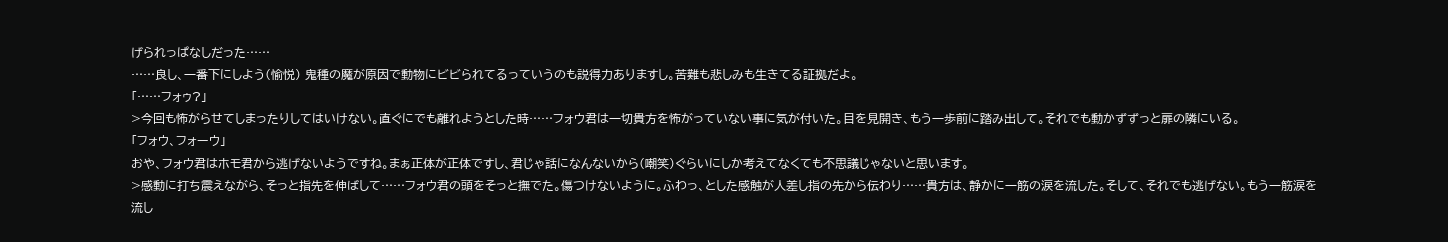げられっぱなしだった……
……良し、一番下にしよう(愉悦) 鬼種の魔が原因で動物にビビられてるっていうのも説得力ありますし。苦難も悲しみも生きてる証拠だよ。
「……フォゥ?」
>今回も怖がらせてしまったりしてはいけない。直ぐにでも離れようとした時……フォウ君は一切貴方を怖がっていない事に気が付いた。目を見開き、もう一歩前に踏み出して。それでも動かずずっと扉の隣にいる。
「フォウ、フォーウ」
おや、フォウ君はホモ君から逃げないようですね。まぁ正体が正体ですし、君じゃ話になんないから(嘲笑)ぐらいにしか考えてなくても不思議じゃないと思います。
>感動に打ち震えながら、そっと指先を伸ばして……フォウ君の頭をそっと撫でた。傷つけないように。ふわっ、とした感触が人差し指の先から伝わり……貴方は、静かに一筋の涙を流した。そして、それでも逃げない。もう一筋涙を流し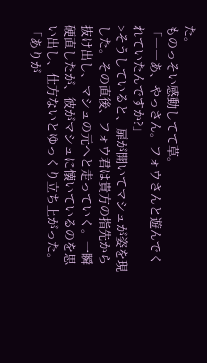た。
ものっそい感動してて草。
「――あ、やっさん。フォウさんと遊んでくれていたんですか?」
>そうしていると、扉が開いてマシュが姿を現した。その直後、フォウ君は貴方の指先から抜け出し、マシュの元へと走っていく。一瞬硬直したが、彼がマシュに懐いているのを思い出し、仕方ないとゆっくり立ち上がった。
「ありが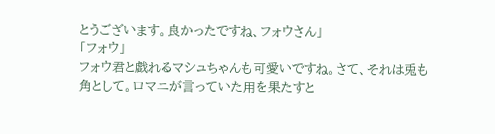とうございます。良かったですね、フォウさん」
「フォウ」
フォウ君と戯れるマシュちゃんも可愛いですね。さて、それは兎も角として。ロマニが言っていた用を果たすと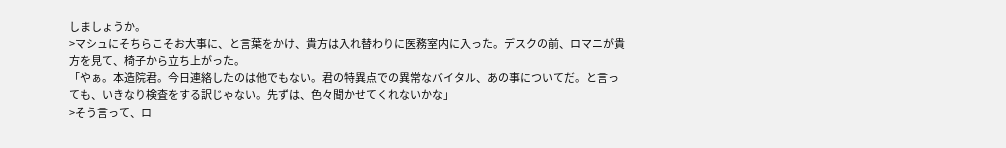しましょうか。
>マシュにそちらこそお大事に、と言葉をかけ、貴方は入れ替わりに医務室内に入った。デスクの前、ロマニが貴方を見て、椅子から立ち上がった。
「やぁ。本造院君。今日連絡したのは他でもない。君の特異点での異常なバイタル、あの事についてだ。と言っても、いきなり検査をする訳じゃない。先ずは、色々聞かせてくれないかな」
>そう言って、ロ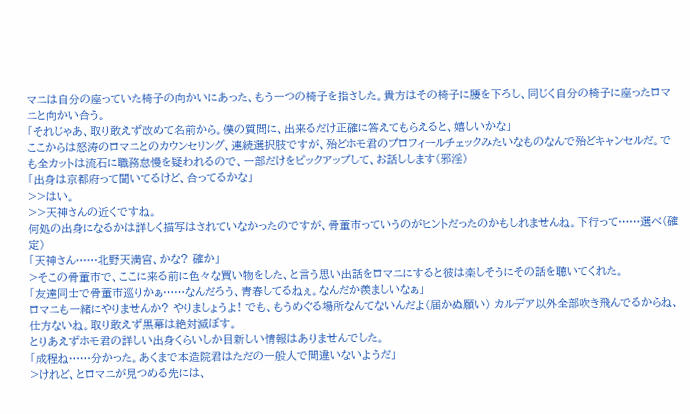マニは自分の座っていた椅子の向かいにあった、もう一つの椅子を指さした。貴方はその椅子に腰を下ろし、同じく自分の椅子に座ったロマニと向かい合う。
「それじゃあ、取り敢えず改めて名前から。僕の質問に、出来るだけ正確に答えてもらえると、嬉しいかな」
ここからは怒涛のロマニとのカウンセリング、連続選択肢ですが、殆どホモ君のプロフィールチェックみたいなものなんで殆どキャンセルだ。でも全カットは流石に職務怠慢を疑われるので、一部だけをピックアップして、お話しします(邪淫)
「出身は京都府って聞いてるけど、合ってるかな」
>>はい。
>>天神さんの近くですね。
何処の出身になるかは詳しく描写はされていなかったのですが、骨董市っていうのがヒントだったのかもしれませんね。下行って……選べ(確定)
「天神さん……北野天満宮、かな? 確か」
>そこの骨董市で、ここに来る前に色々な買い物をした、と言う思い出話をロマニにすると彼は楽しそうにその話を聴いてくれた。
「友達同士で骨董市巡りかぁ……なんだろう、青春してるねぇ。なんだか羨ましいなぁ」
ロマニも一緒にやりませんか? やりましょうよ! でも、もうめぐる場所なんてないんだよ(届かぬ願い) カルデア以外全部吹き飛んでるからね、仕方ないね。取り敢えず黒幕は絶対滅ぼす。
とりあえずホモ君の詳しい出身くらいしか目新しい情報はありませんでした。
「成程ね……分かった。あくまで本造院君はただの一般人で間違いないようだ」
>けれど、とロマニが見つめる先には、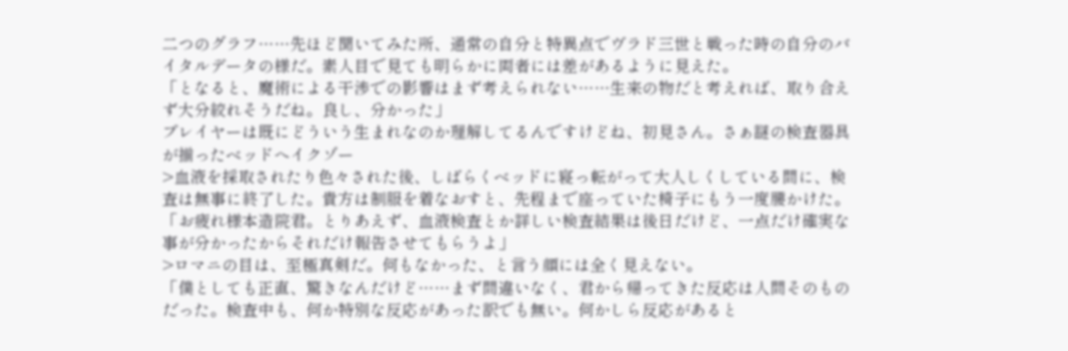二つのグラフ……先ほど聞いてみた所、通常の自分と特異点でヴラド三世と戦った時の自分のバイタルデータの様だ。素人目で見ても明らかに両者には差があるように見えた。
「となると、魔術による干渉での影響はまず考えられない……生来の物だと考えれば、取り合えず大分絞れそうだね。良し、分かった」
プレイヤーは既にどういう生まれなのか理解してるんですけどね、初見さん。さぁ謎の検査器具が揃ったベッドへイクゾー
>血液を採取されたり色々された後、しばらくベッドに寝っ転がって大人しくしている間に、検査は無事に終了した。貴方は制服を着なおすと、先程まで座っていた椅子にもう一度腰かけた。
「お疲れ様本造院君。とりあえず、血液検査とか詳しい検査結果は後日だけど、一点だけ確実な事が分かったからそれだけ報告させてもらうよ」
>ロマニの目は、至極真剣だ。何もなかった、と言う顔には全く見えない。
「僕としても正直、驚きなんだけど……まず間違いなく、君から帰ってきた反応は人間そのものだった。検査中も、何か特別な反応があった訳でも無い。何かしら反応があると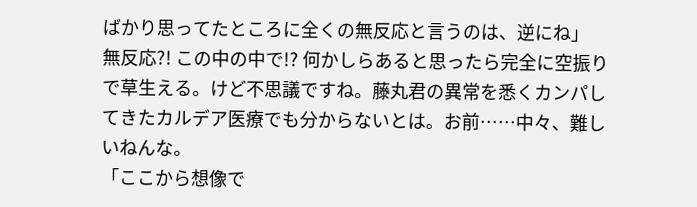ばかり思ってたところに全くの無反応と言うのは、逆にね」
無反応?! この中の中で!? 何かしらあると思ったら完全に空振りで草生える。けど不思議ですね。藤丸君の異常を悉くカンパしてきたカルデア医療でも分からないとは。お前……中々、難しいねんな。
「ここから想像で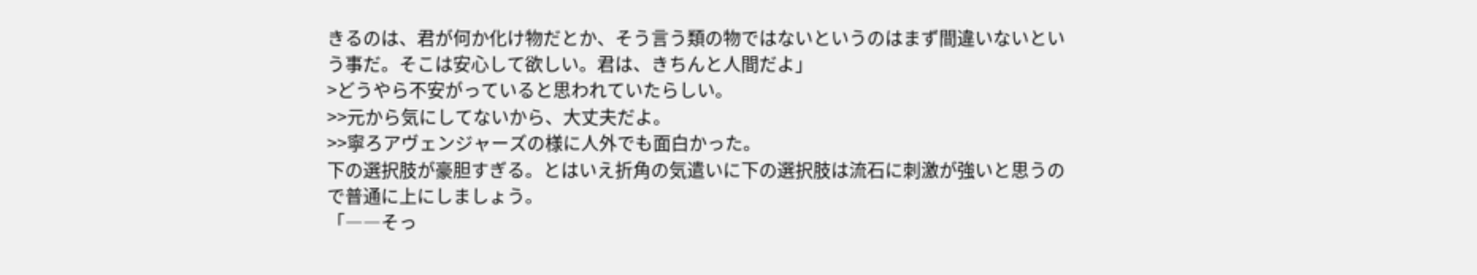きるのは、君が何か化け物だとか、そう言う類の物ではないというのはまず間違いないという事だ。そこは安心して欲しい。君は、きちんと人間だよ」
>どうやら不安がっていると思われていたらしい。
>>元から気にしてないから、大丈夫だよ。
>>寧ろアヴェンジャーズの様に人外でも面白かった。
下の選択肢が豪胆すぎる。とはいえ折角の気遣いに下の選択肢は流石に刺激が強いと思うので普通に上にしましょう。
「――そっ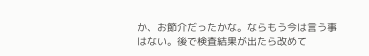か、お節介だったかな。ならもう今は言う事はない。後で検査結果が出たら改めて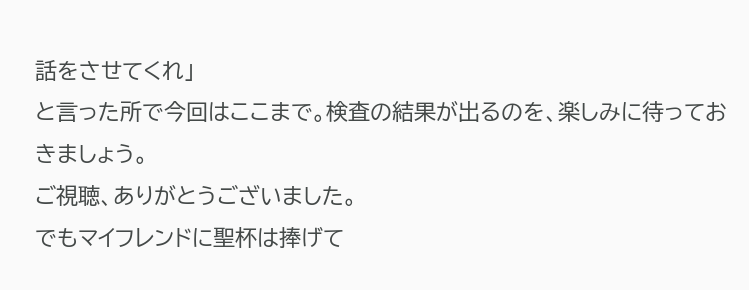話をさせてくれ」
と言った所で今回はここまで。検査の結果が出るのを、楽しみに待っておきましょう。
ご視聴、ありがとうございました。
でもマイフレンドに聖杯は捧げて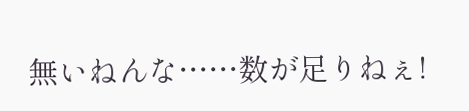無いねんな……数が足りねぇ!